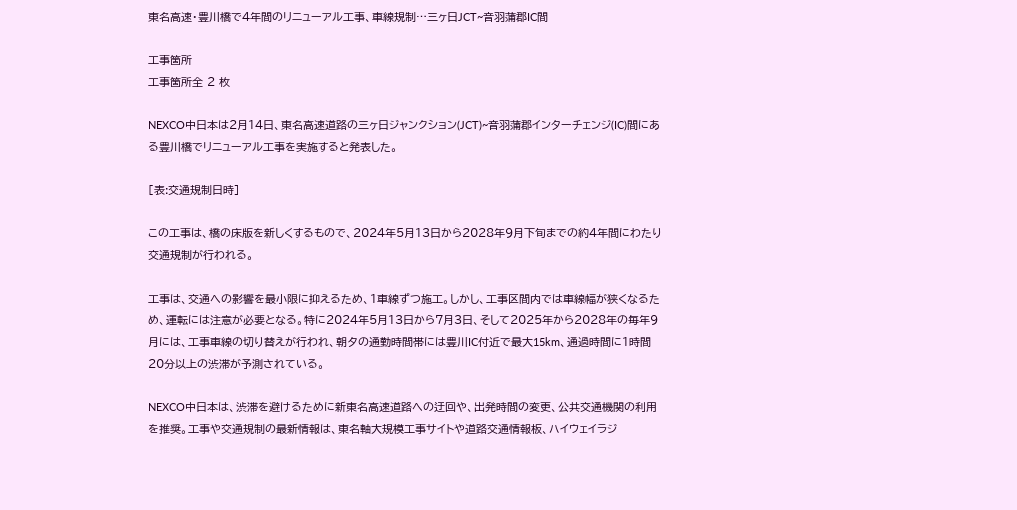東名高速・豊川橋で4年間のリニューアル工事、車線規制…三ヶ日JCT~音羽蒲郡IC間

工事箇所
工事箇所全 2 枚

NEXCO中日本は2月14日、東名高速道路の三ヶ日ジャンクション(JCT)~音羽蒲郡インターチェンジ(IC)間にある豊川橋でリニューアル工事を実施すると発表した。

[表:交通規制日時]

この工事は、橋の床版を新しくするもので、2024年5月13日から2028年9月下旬までの約4年間にわたり交通規制が行われる。

工事は、交通への影響を最小限に抑えるため、1車線ずつ施工。しかし、工事区間内では車線幅が狭くなるため、運転には注意が必要となる。特に2024年5月13日から7月3日、そして2025年から2028年の毎年9月には、工事車線の切り替えが行われ、朝夕の通勤時間帯には豊川IC付近で最大15km、通過時間に1時間20分以上の渋滞が予測されている。

NEXCO中日本は、渋滞を避けるために新東名高速道路への迂回や、出発時間の変更、公共交通機関の利用を推奨。工事や交通規制の最新情報は、東名軸大規模工事サイトや道路交通情報板、ハイウェイラジ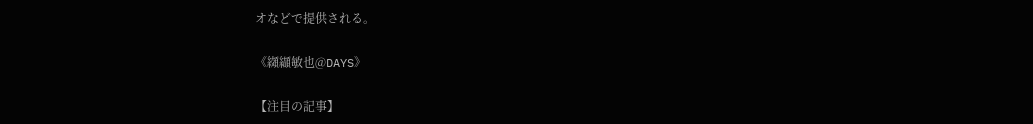オなどで提供される。

《纐纈敏也@DAYS》

【注目の記事】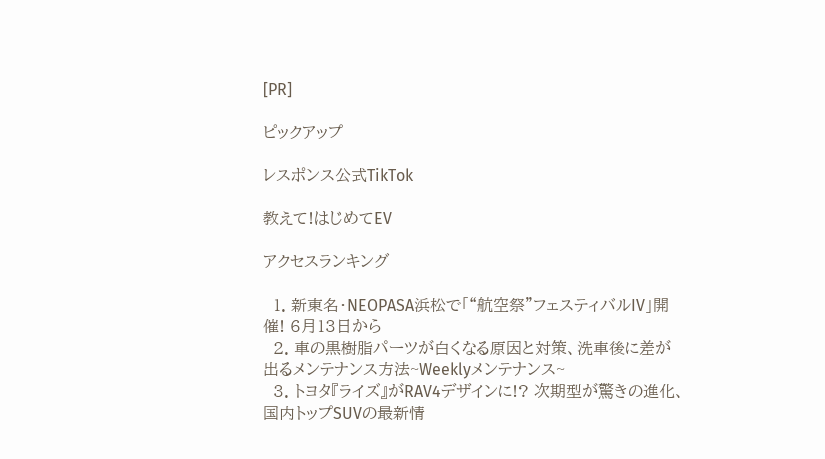[PR]

ピックアップ

レスポンス公式TikTok

教えて!はじめてEV

アクセスランキング

  1. 新東名・NEOPASA浜松で「“航空祭”フェスティバルIV」開催! 6月13日から
  2. 車の黒樹脂パーツが白くなる原因と対策、洗車後に差が出るメンテナンス方法~Weeklyメンテナンス~
  3. トヨタ『ライズ』がRAV4デザインに!? 次期型が驚きの進化、国内トップSUVの最新情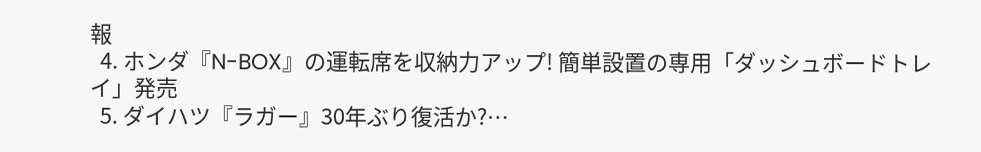報
  4. ホンダ『N-BOX』の運転席を収納力アップ! 簡単設置の専用「ダッシュボードトレイ」発売
  5. ダイハツ『ラガー』30年ぶり復活か?…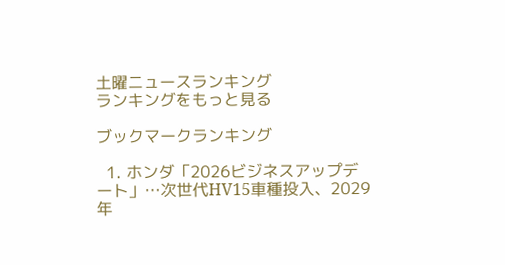土曜ニュースランキング
ランキングをもっと見る

ブックマークランキング

  1. ホンダ「2026ビジネスアップデート」…次世代HV15車種投入、2029年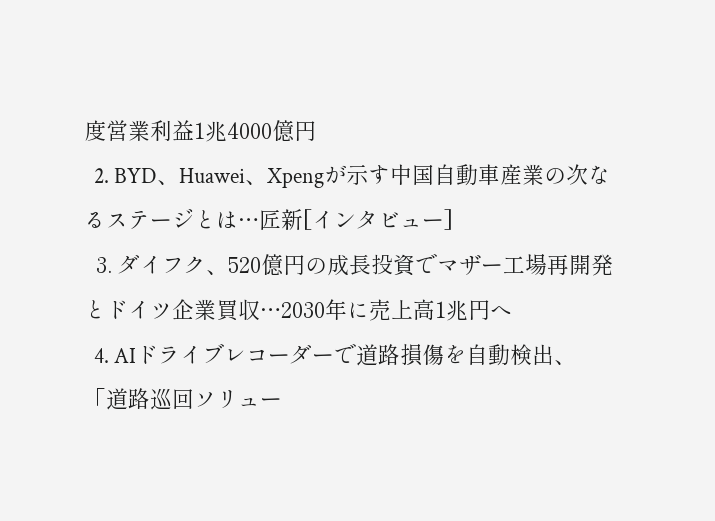度営業利益1兆4000億円
  2. BYD、Huawei、Xpengが示す中国自動車産業の次なるステージとは…匠新[インタビュー]
  3. ダイフク、520億円の成長投資でマザー工場再開発とドイツ企業買収…2030年に売上高1兆円へ
  4. AIドライブレコーダーで道路損傷を自動検出、「道路巡回ソリュー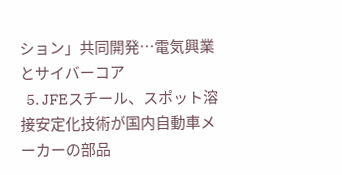ション」共同開発…電気興業とサイバーコア
  5. JFEスチール、スポット溶接安定化技術が国内自動車メーカーの部品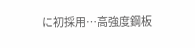に初採用…高強度鋼板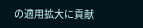の適用拡大に貢献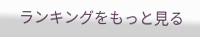ランキングをもっと見る